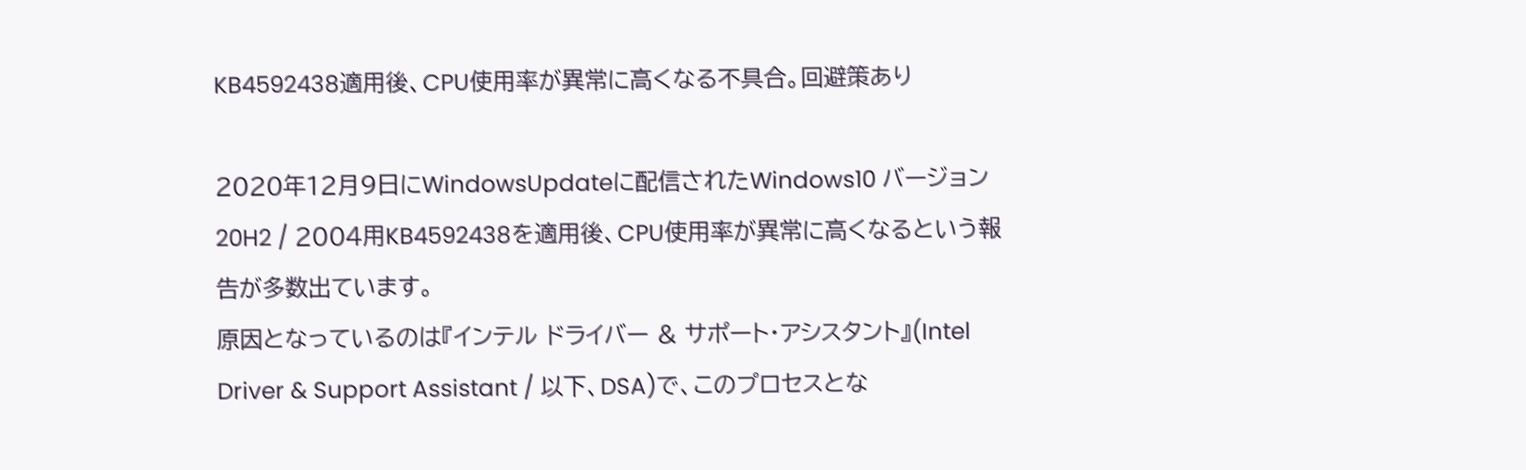KB4592438適用後、CPU使用率が異常に高くなる不具合。回避策あり

2020年12月9日にWindowsUpdateに配信されたWindows10 バージョン20H2 / 2004用KB4592438を適用後、CPU使用率が異常に高くなるという報告が多数出ています。
原因となっているのは『インテル ドライバー & サポート・アシスタント』(Intel Driver & Support Assistant / 以下、DSA)で、このプロセスとな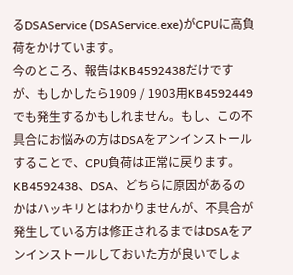るDSAService (DSAService.exe)がCPUに高負荷をかけています。
今のところ、報告はKB4592438だけですが、もしかしたら1909 / 1903用KB4592449でも発生するかもしれません。もし、この不具合にお悩みの方はDSAをアンインストールすることで、CPU負荷は正常に戻ります。
KB4592438、DSA、どちらに原因があるのかはハッキリとはわかりませんが、不具合が発生している方は修正されるまではDSAをアンインストールしておいた方が良いでしょ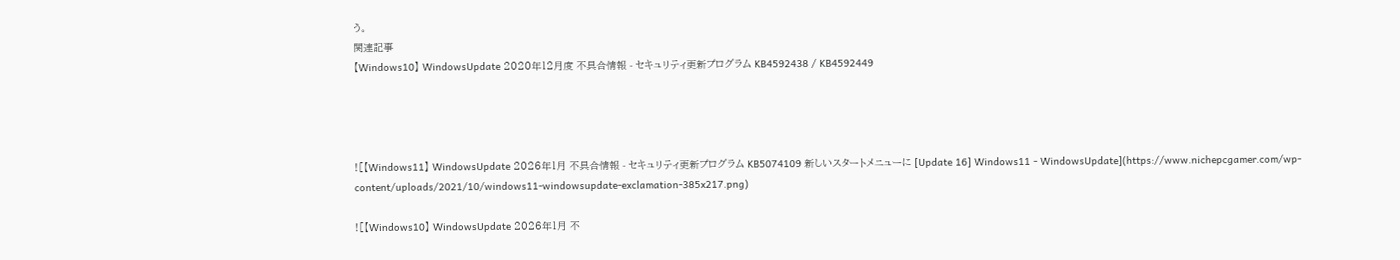う。
関連記事
【Windows10】 WindowsUpdate 2020年12月度 不具合情報 - セキュリティ更新プログラム KB4592438 / KB4592449




![【Windows11】 WindowsUpdate 2026年1月 不具合情報 - セキュリティ更新プログラム KB5074109 新しいスタートメニューに [Update 16] Windows11 - WindowsUpdate](https://www.nichepcgamer.com/wp-content/uploads/2021/10/windows11-windowsupdate-exclamation-385x217.png)

![【Windows10】 WindowsUpdate 2026年1月 不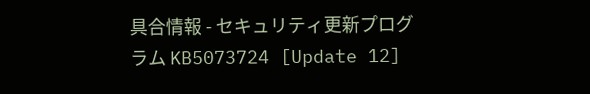具合情報 - セキュリティ更新プログラム KB5073724 [Update 12]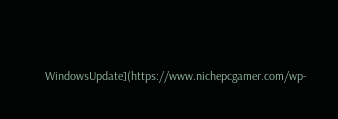WindowsUpdate](https://www.nichepcgamer.com/wp-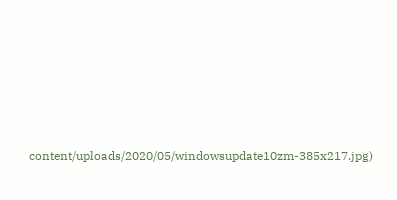content/uploads/2020/05/windowsupdate10zm-385x217.jpg)